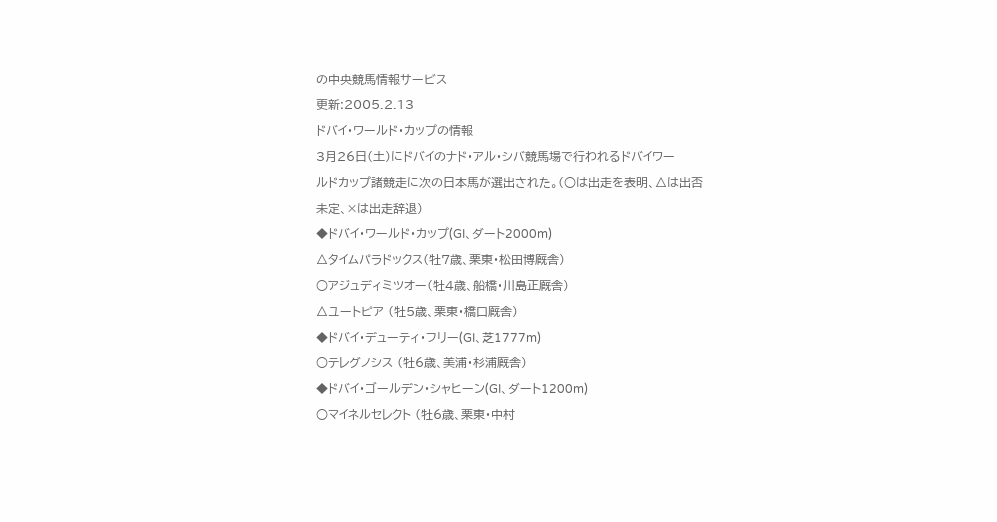の中央競馬情報サービス
更新:2005.2.13
ドバイ・ワールド・カップの情報
3月26日(土)にドバイのナド・アル・シバ競馬場で行われるドバイワー
ルドカップ諸競走に次の日本馬が選出された。(○は出走を表明、△は出否
未定、×は出走辞退)
◆ドバイ・ワールド・カップ(GI、ダート2000m)
△タイムパラドックス(牡7歳、栗東・松田博厩舎)
○アジュディミツオー(牡4歳、船橋・川島正厩舎)
△ユートピア (牡5歳、栗東・橋口厩舎)
◆ドバイ・デューティ・フリー(GI、芝1777m)
○テレグノシス (牡6歳、美浦・杉浦厩舎)
◆ドバイ・ゴールデン・シャヒーン(GI、ダート1200m)
○マイネルセレクト (牡6歳、栗東・中村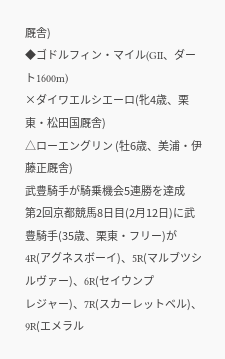厩舎)
◆ゴドルフィン・マイル(GII、ダート1600m)
×ダイワエルシエーロ(牝4歳、栗東・松田国厩舎)
△ローエングリン (牡6歳、美浦・伊藤正厩舎)
武豊騎手が騎乗機会5連勝を達成
第2回京都競馬8日目(2月12日)に武豊騎手(35歳、栗東・フリー)が
4R(アグネスボーイ)、5R(マルブツシルヴァー)、6R(セイウンプ
レジャー)、7R(スカーレットベル)、9R(エメラル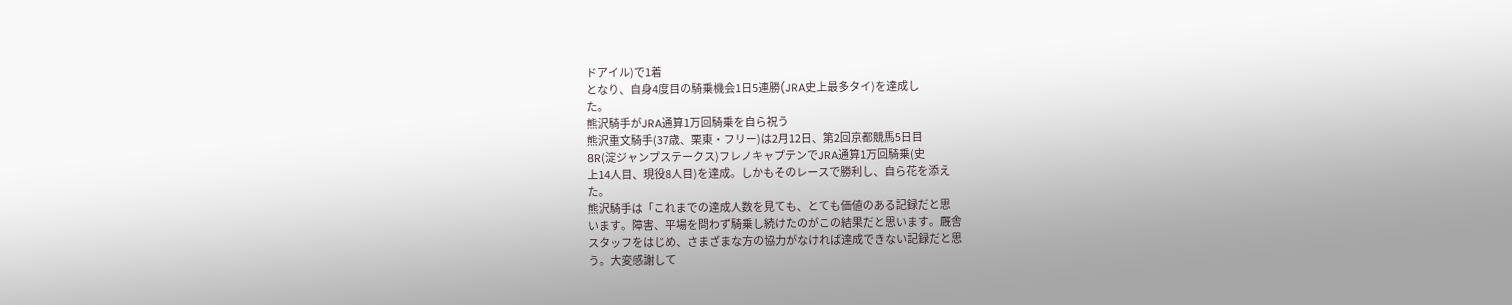ドアイル)で1着
となり、自身4度目の騎乗機会1日5連勝(JRA史上最多タイ)を達成し
た。
熊沢騎手がJRA通算1万回騎乗を自ら祝う
熊沢重文騎手(37歳、栗東・フリー)は2月12日、第2回京都競馬5日目
8R(淀ジャンプステークス)フレノキャプテンでJRA通算1万回騎乗(史
上14人目、現役8人目)を達成。しかもそのレースで勝利し、自ら花を添え
た。
熊沢騎手は「これまでの達成人数を見ても、とても価値のある記録だと思
います。障害、平場を問わず騎乗し続けたのがこの結果だと思います。厩舎
スタッフをはじめ、さまざまな方の協力がなければ達成できない記録だと思
う。大変感謝して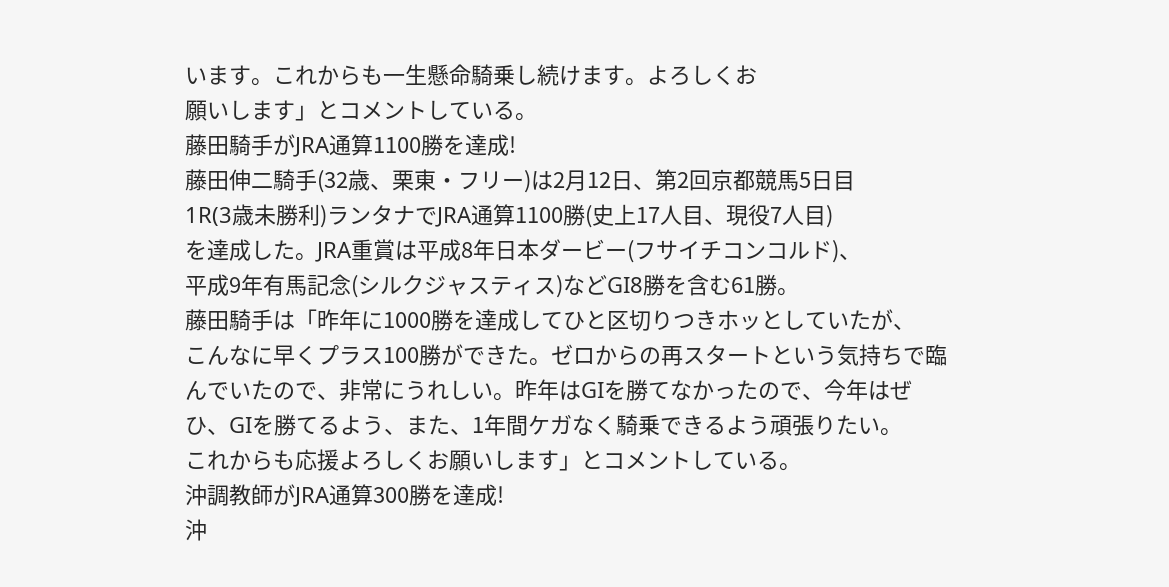います。これからも一生懸命騎乗し続けます。よろしくお
願いします」とコメントしている。
藤田騎手がJRA通算1100勝を達成!
藤田伸二騎手(32歳、栗東・フリー)は2月12日、第2回京都競馬5日目
1R(3歳未勝利)ランタナでJRA通算1100勝(史上17人目、現役7人目)
を達成した。JRA重賞は平成8年日本ダービー(フサイチコンコルド)、
平成9年有馬記念(シルクジャスティス)などGI8勝を含む61勝。
藤田騎手は「昨年に1000勝を達成してひと区切りつきホッとしていたが、
こんなに早くプラス100勝ができた。ゼロからの再スタートという気持ちで臨
んでいたので、非常にうれしい。昨年はGIを勝てなかったので、今年はぜ
ひ、GIを勝てるよう、また、1年間ケガなく騎乗できるよう頑張りたい。
これからも応援よろしくお願いします」とコメントしている。
沖調教師がJRA通算300勝を達成!
沖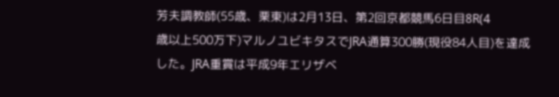芳夫調教師(55歳、栗東)は2月13日、第2回京都競馬6日目8R(4
歳以上500万下)マルノユビキタスでJRA通算300勝(現役84人目)を達成
した。JRA重賞は平成9年エリザベ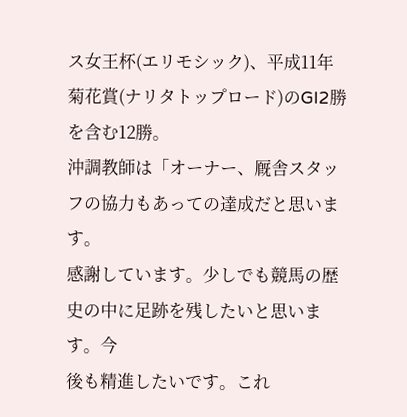ス女王杯(エリモシック)、平成11年
菊花賞(ナリタトップロード)のGI2勝を含む12勝。
沖調教師は「オーナー、厩舎スタッフの協力もあっての達成だと思います。
感謝しています。少しでも競馬の歴史の中に足跡を残したいと思います。今
後も精進したいです。これ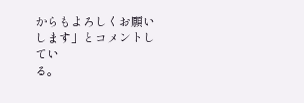からもよろしくお願いします」とコメントしてい
る。